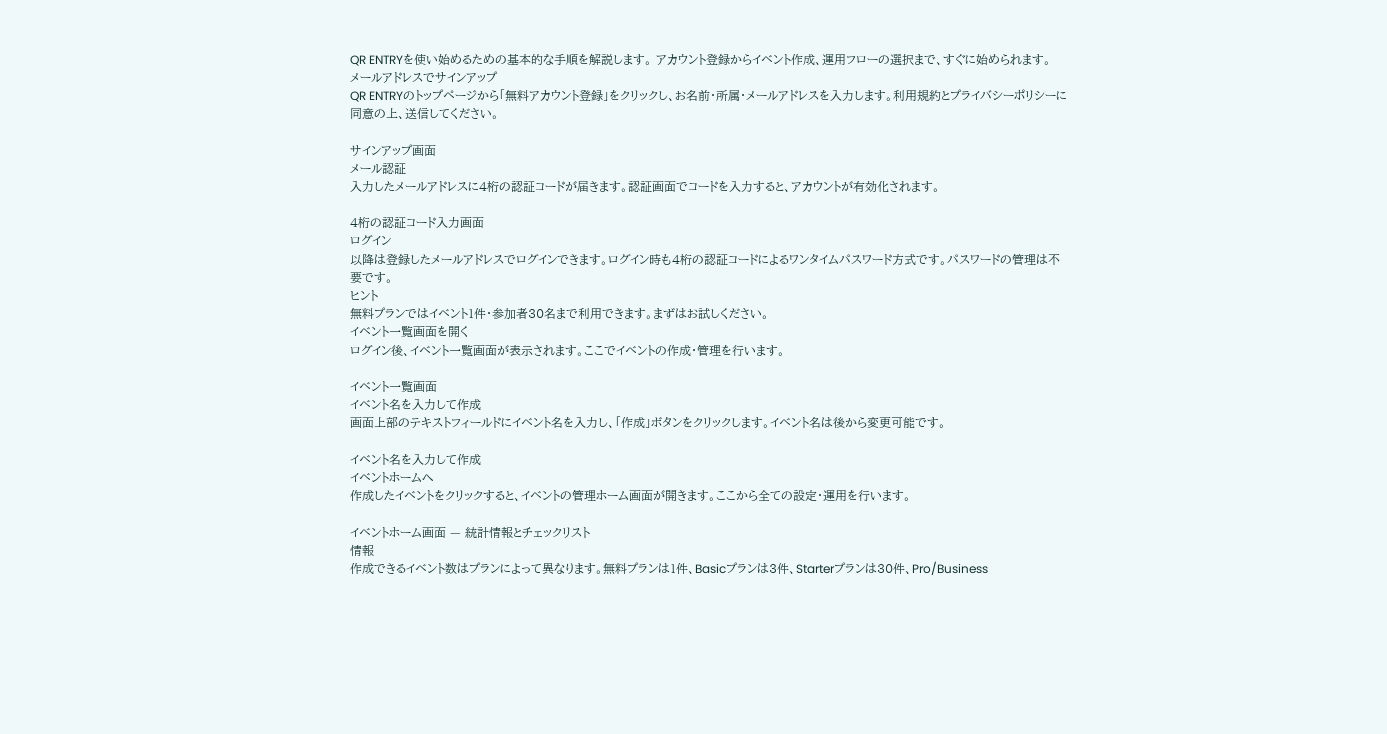QR ENTRYを使い始めるための基本的な手順を解説します。 アカウント登録からイベント作成、運用フローの選択まで、すぐに始められます。
メールアドレスでサインアップ
QR ENTRYのトップページから「無料アカウント登録」をクリックし、お名前・所属・メールアドレスを入力します。利用規約とプライバシーポリシーに同意の上、送信してください。

サインアップ画面
メール認証
入力したメールアドレスに4桁の認証コードが届きます。認証画面でコードを入力すると、アカウントが有効化されます。

4桁の認証コード入力画面
ログイン
以降は登録したメールアドレスでログインできます。ログイン時も4桁の認証コードによるワンタイムパスワード方式です。パスワードの管理は不要です。
ヒント
無料プランではイベント1件・参加者30名まで利用できます。まずはお試しください。
イベント一覧画面を開く
ログイン後、イベント一覧画面が表示されます。ここでイベントの作成・管理を行います。

イベント一覧画面
イベント名を入力して作成
画面上部のテキストフィールドにイベント名を入力し、「作成」ボタンをクリックします。イベント名は後から変更可能です。

イベント名を入力して作成
イベントホームへ
作成したイベントをクリックすると、イベントの管理ホーム画面が開きます。ここから全ての設定・運用を行います。

イベントホーム画面 — 統計情報とチェックリスト
情報
作成できるイベント数はプランによって異なります。無料プランは1件、Basicプランは3件、Starterプランは30件、Pro/Business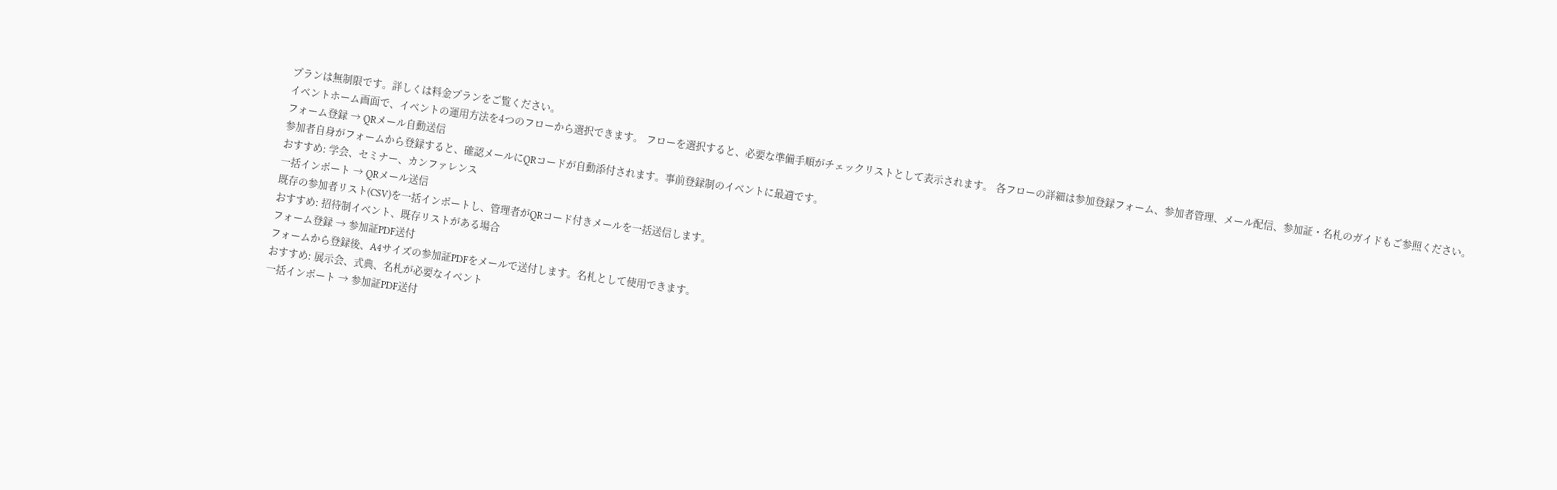プランは無制限です。詳しくは料金プランをご覧ください。
イベントホーム画面で、イベントの運用方法を4つのフローから選択できます。 フローを選択すると、必要な準備手順がチェックリストとして表示されます。 各フローの詳細は参加登録フォーム、参加者管理、メール配信、参加証・名札のガイドもご参照ください。
フォーム登録 → QRメール自動送信
参加者自身がフォームから登録すると、確認メールにQRコードが自動添付されます。事前登録制のイベントに最適です。
おすすめ: 学会、セミナー、カンファレンス
一括インポート → QRメール送信
既存の参加者リスト(CSV)を一括インポートし、管理者がQRコード付きメールを一括送信します。
おすすめ: 招待制イベント、既存リストがある場合
フォーム登録 → 参加証PDF送付
フォームから登録後、A4サイズの参加証PDFをメールで送付します。名札として使用できます。
おすすめ: 展示会、式典、名札が必要なイベント
一括インポート → 参加証PDF送付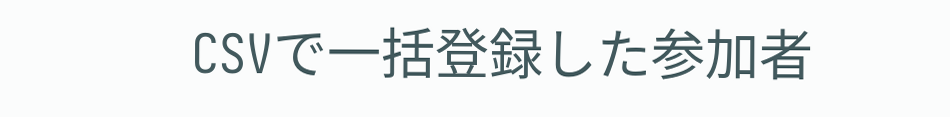CSVで一括登録した参加者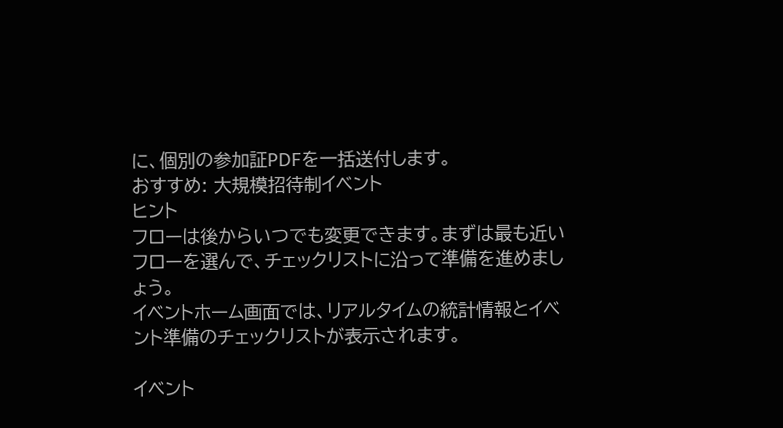に、個別の参加証PDFを一括送付します。
おすすめ: 大規模招待制イベント
ヒント
フローは後からいつでも変更できます。まずは最も近いフローを選んで、チェックリストに沿って準備を進めましょう。
イベントホーム画面では、リアルタイムの統計情報とイベント準備のチェックリストが表示されます。

イベント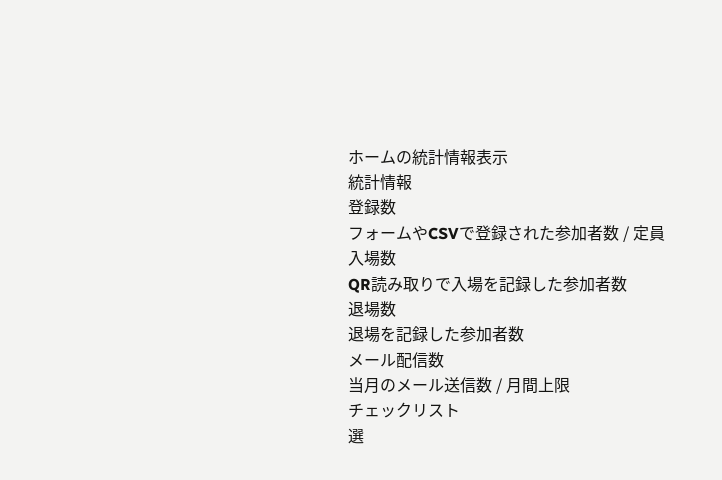ホームの統計情報表示
統計情報
登録数
フォームやCSVで登録された参加者数 / 定員
入場数
QR読み取りで入場を記録した参加者数
退場数
退場を記録した参加者数
メール配信数
当月のメール送信数 / 月間上限
チェックリスト
選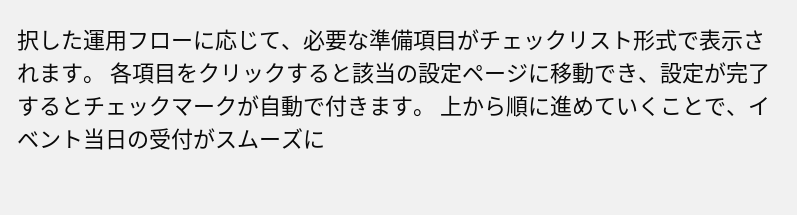択した運用フローに応じて、必要な準備項目がチェックリスト形式で表示されます。 各項目をクリックすると該当の設定ページに移動でき、設定が完了するとチェックマークが自動で付きます。 上から順に進めていくことで、イベント当日の受付がスムーズに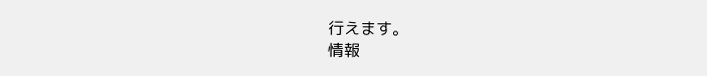行えます。
情報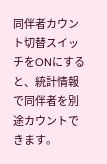同伴者カウント切替スイッチをONにすると、統計情報で同伴者を別途カウントできます。